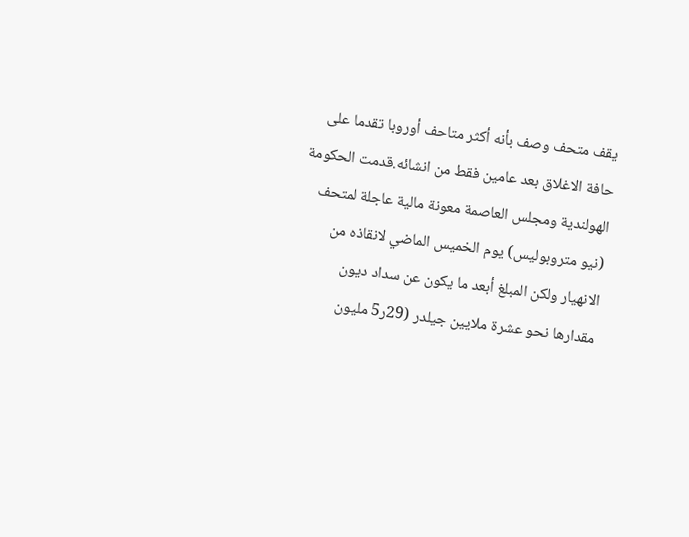يقف متحف وصف بأنه أكثر متاحف أوروبا تقدما على حافة الاغلاق بعد عامين فقط من انشائه.قدمت الحكومة الهولندية ومجلس العاصمة معونة مالية عاجلة لمتحف (نيو متروبوليس) يوم الخميس الماضي لانقاذه من الانهيار ولكن المبلغ أبعد ما يكون عن سداد ديون مقدارها نحو عشرة ملايين جيلدر (29ر5 مليون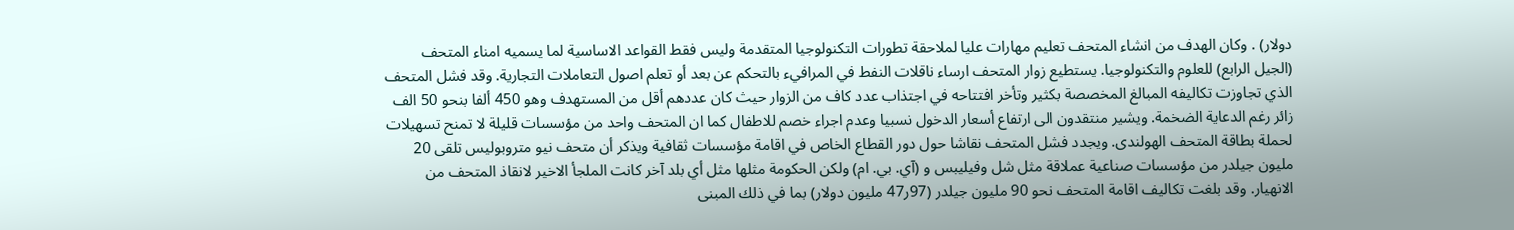دولار) . وكان الهدف من انشاء المتحف تعليم مهارات عليا لملاحقة تطورات التكنولوجيا المتقدمة وليس فقط القواعد الاساسية لما يسميه امناء المتحف (الجيل الرابع) للعلوم والتكنولوجيا. يستطيع زوار المتحف ارساء ناقلات النفط في المرافيء بالتحكم عن بعد أو تعلم اصول التعاملات التجارية. وقد فشل المتحف الذي تجاوزت تكاليفه المبالغ المخصصة بكثير وتأخر افتتاحه في اجتذاب عدد كاف من الزوار حيث كان عددهم أقل من المستهدف وهو 450 ألفا بنحو 50 الف زائر رغم الدعاية الضخمة. ويشير منتقدون الى ارتفاع أسعار الدخول نسبيا وعدم اجراء خصم للاطفال كما ان المتحف واحد من مؤسسات قليلة لا تمنح تسهيلات لحملة بطاقة المتحف الهولندى. ويجدد فشل المتحف نقاشا حول دور القطاع الخاص في اقامة مؤسسات ثقافية ويذكر أن متحف نيو متروبوليس تلقى 20 مليون جيلدر من مؤسسات صناعية عملاقة مثل شل وفيليبس و (آي. بي. ام) ولكن الحكومة مثلها مثل أي بلد آخر كانت الملجأ الاخير لانقاذ المتحف من الانهيار. وقد بلغت تكاليف اقامة المتحف نحو 90 مليون جيلدر (97ر47 مليون دولار) بما في ذلك المبنى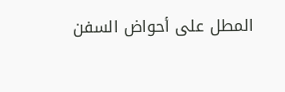المطل على أحواض السفن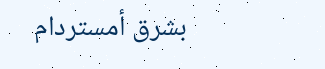بشرق أمستردام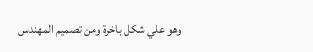وهو علي شكل باخرة ومن تصميم المهندس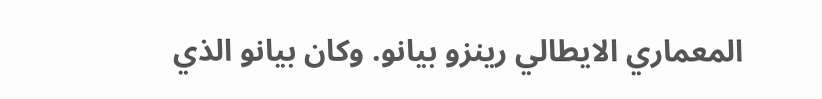المعماري الايطالي رينزو بيانو. وكان بيانو الذي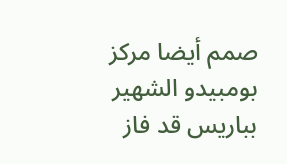صمم أيضا مركز بومبيدو الشهير بباريس قد فاز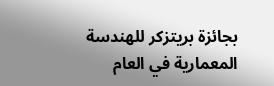بجائزة بريتزكر للهندسة المعمارية في العام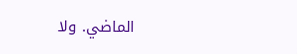الماضي. ولا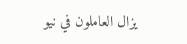يزال العاملون في نيو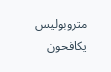متروبوليس يكافحون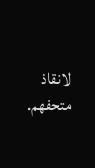لانقاذ متحفهم.